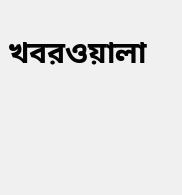খবরওয়ালা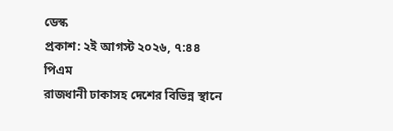ডেস্ক
প্রকাশ: ২ই আগস্ট ২০২৬, ৭:৪৪ পিএম
রাজধানী ঢাকাসহ দেশের বিভিন্ন স্থানে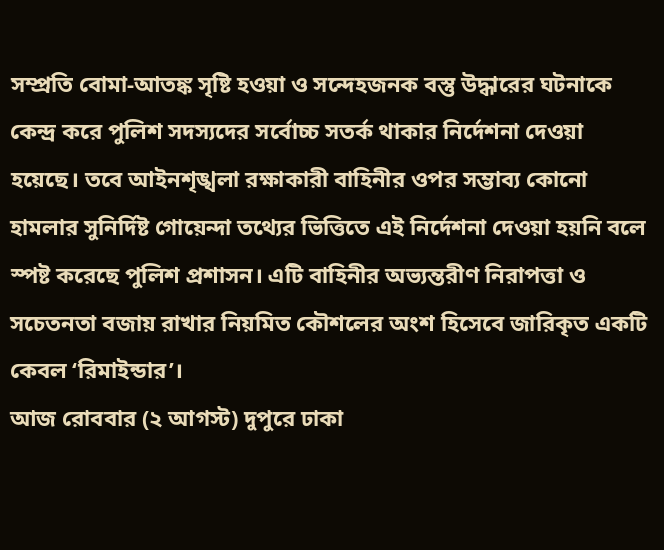সম্প্রতি বোমা-আতঙ্ক সৃষ্টি হওয়া ও সন্দেহজনক বস্তু উদ্ধারের ঘটনাকে কেন্দ্র করে পুলিশ সদস্যদের সর্বোচ্চ সতর্ক থাকার নির্দেশনা দেওয়া হয়েছে। তবে আইনশৃঙ্খলা রক্ষাকারী বাহিনীর ওপর সম্ভাব্য কোনো হামলার সুনির্দিষ্ট গোয়েন্দা তথ্যের ভিত্তিতে এই নির্দেশনা দেওয়া হয়নি বলে স্পষ্ট করেছে পুলিশ প্রশাসন। এটি বাহিনীর অভ্যন্তরীণ নিরাপত্তা ও সচেতনতা বজায় রাখার নিয়মিত কৌশলের অংশ হিসেবে জারিকৃত একটি কেবল ‘রিমাইন্ডার’।
আজ রোববার (২ আগস্ট) দুপুরে ঢাকা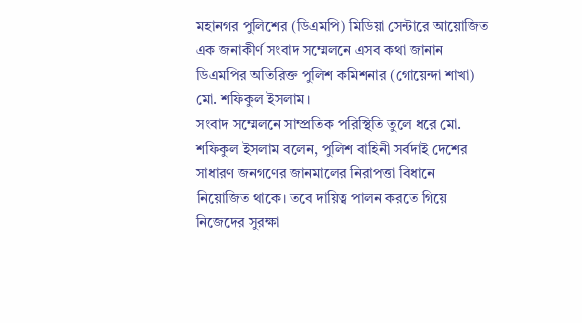মহানগর পুলিশের (ডিএমপি) মিডিয়া সেন্টারে আয়োজিত এক জনাকীর্ণ সংবাদ সম্মেলনে এসব কথা জানান ডিএমপির অতিরিক্ত পুলিশ কমিশনার (গোয়েন্দা শাখা) মো. শফিকুল ইসলাম।
সংবাদ সম্মেলনে সাম্প্রতিক পরিস্থিতি তুলে ধরে মো. শফিকুল ইসলাম বলেন, পুলিশ বাহিনী সর্বদাই দেশের সাধারণ জনগণের জানমালের নিরাপত্তা বিধানে নিয়োজিত থাকে। তবে দায়িত্ব পালন করতে গিয়ে নিজেদের সুরক্ষা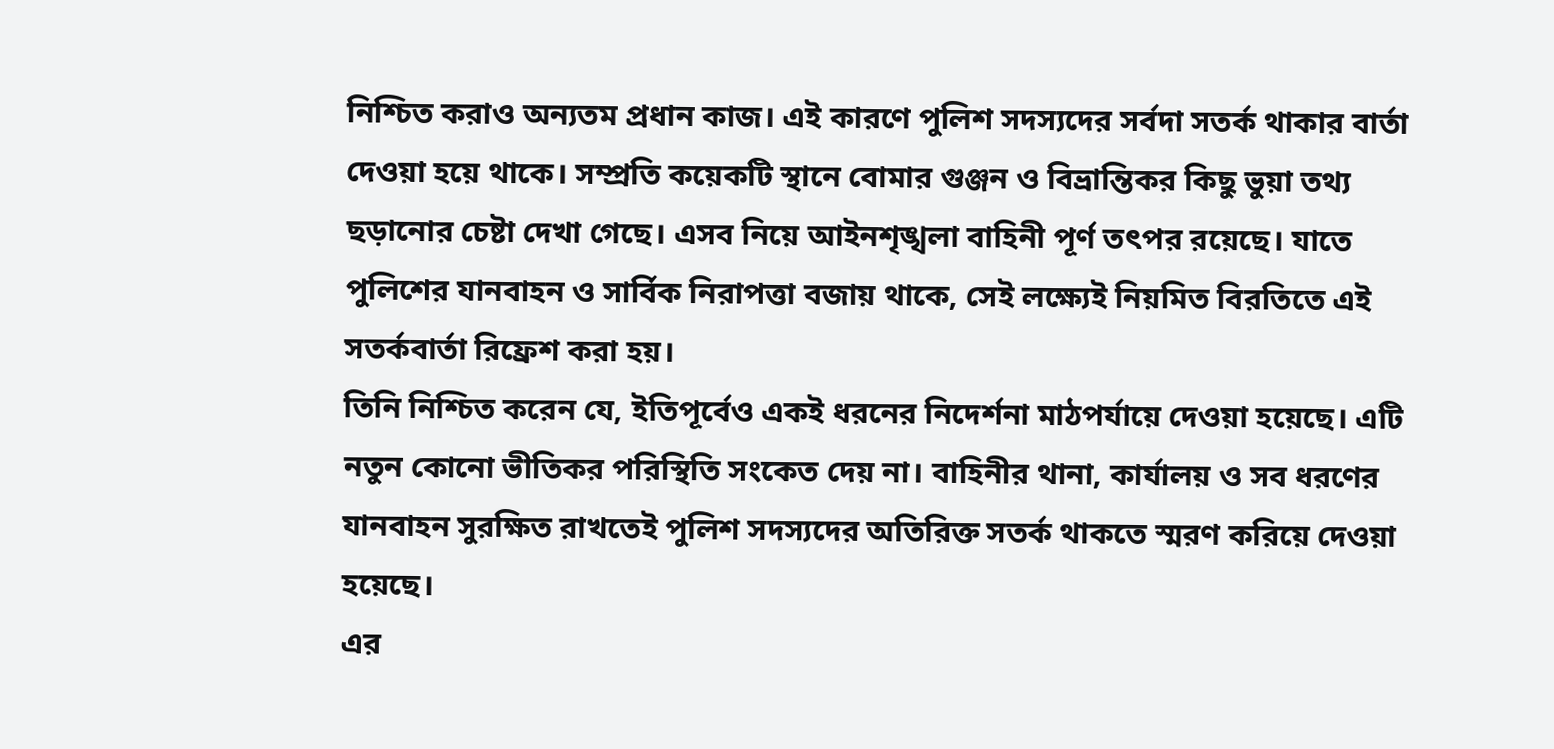নিশ্চিত করাও অন্যতম প্রধান কাজ। এই কারণে পুলিশ সদস্যদের সর্বদা সতর্ক থাকার বার্তা দেওয়া হয়ে থাকে। সম্প্রতি কয়েকটি স্থানে বোমার গুঞ্জন ও বিভ্রান্তিকর কিছু ভুয়া তথ্য ছড়ানোর চেষ্টা দেখা গেছে। এসব নিয়ে আইনশৃঙ্খলা বাহিনী পূর্ণ তৎপর রয়েছে। যাতে পুলিশের যানবাহন ও সার্বিক নিরাপত্তা বজায় থাকে, সেই লক্ষ্যেই নিয়মিত বিরতিতে এই সতর্কবার্তা রিফ্রেশ করা হয়।
তিনি নিশ্চিত করেন যে, ইতিপূর্বেও একই ধরনের নিদের্শনা মাঠপর্যায়ে দেওয়া হয়েছে। এটি নতুন কোনো ভীতিকর পরিস্থিতি সংকেত দেয় না। বাহিনীর থানা, কার্যালয় ও সব ধরণের যানবাহন সুরক্ষিত রাখতেই পুলিশ সদস্যদের অতিরিক্ত সতর্ক থাকতে স্মরণ করিয়ে দেওয়া হয়েছে।
এর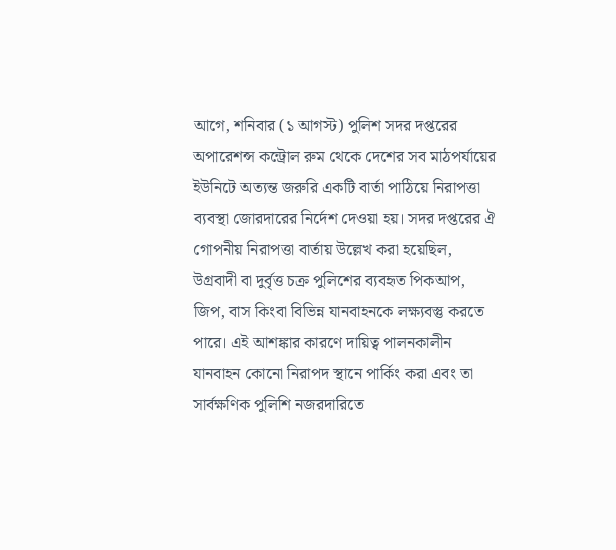আগে, শনিবার (১ আগস্ট) পুলিশ সদর দপ্তরের অপারেশন্স কন্ট্রোল রুম থেকে দেশের সব মাঠপর্যায়ের ইউনিটে অত্যন্ত জরুরি একটি বার্তা পাঠিয়ে নিরাপত্তা ব্যবস্থা জোরদারের নির্দেশ দেওয়া হয়। সদর দপ্তরের ঐ গোপনীয় নিরাপত্তা বার্তায় উল্লেখ করা হয়েছিল, উগ্রবাদী বা দুর্বৃত্ত চক্র পুলিশের ব্যবহৃত পিকআপ, জিপ, বাস কিংবা বিভিন্ন যানবাহনকে লক্ষ্যবস্তু করতে পারে। এই আশঙ্কার কারণে দায়িত্ব পালনকালীন যানবাহন কোনো নিরাপদ স্থানে পার্কিং করা এবং তা সার্বক্ষণিক পুলিশি নজরদারিতে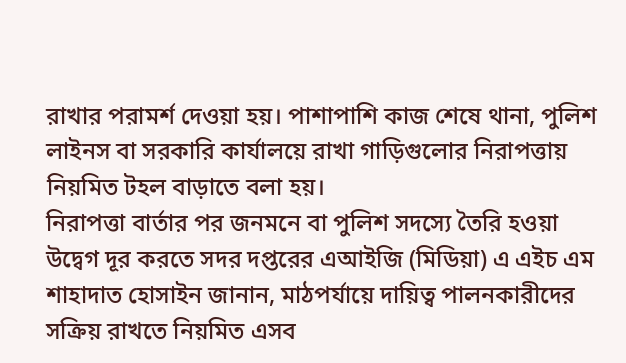রাখার পরামর্শ দেওয়া হয়। পাশাপাশি কাজ শেষে থানা, পুলিশ লাইনস বা সরকারি কার্যালয়ে রাখা গাড়িগুলোর নিরাপত্তায় নিয়মিত টহল বাড়াতে বলা হয়।
নিরাপত্তা বার্তার পর জনমনে বা পুলিশ সদস্যে তৈরি হওয়া উদ্বেগ দূর করতে সদর দপ্তরের এআইজি (মিডিয়া) এ এইচ এম শাহাদাত হোসাইন জানান, মাঠপর্যায়ে দায়িত্ব পালনকারীদের সক্রিয় রাখতে নিয়মিত এসব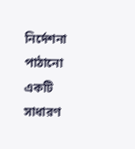নির্দেশনা পাঠানো একটি সাধারণ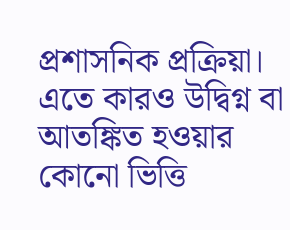প্রশাসনিক প্রক্রিয়া। এতে কারও উদ্বিগ্ন বা আতঙ্কিত হওয়ার কোনো ভিত্তি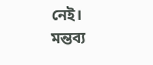নেই।
মন্তব্য